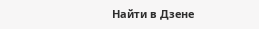Найти в Дзене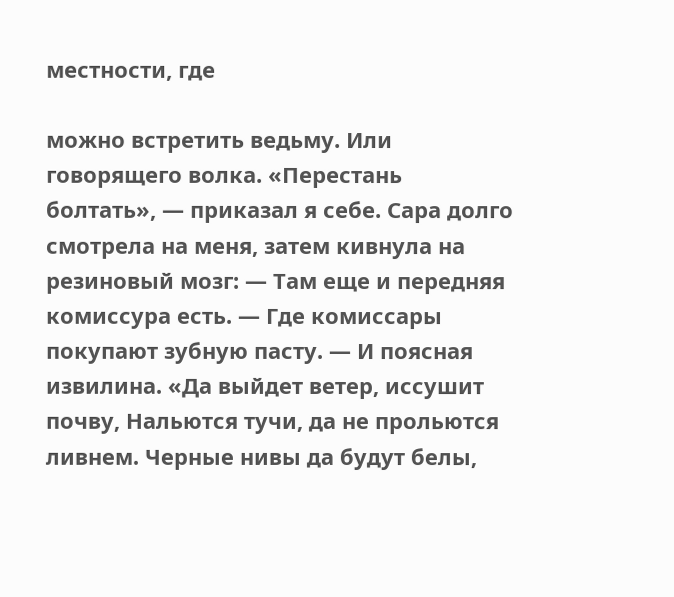местности, где

можно встретить ведьму. Или говорящего волка. «Перестань болтать», — приказал я себе. Сара долго смотрела на меня, затем кивнула на резиновый мозг: — Там еще и передняя комиссура есть. — Где комиссары покупают зубную пасту. — И поясная извилина. «Да выйдет ветер, иссушит почву, Нальются тучи, да не прольются ливнем. Черные нивы да будут белы,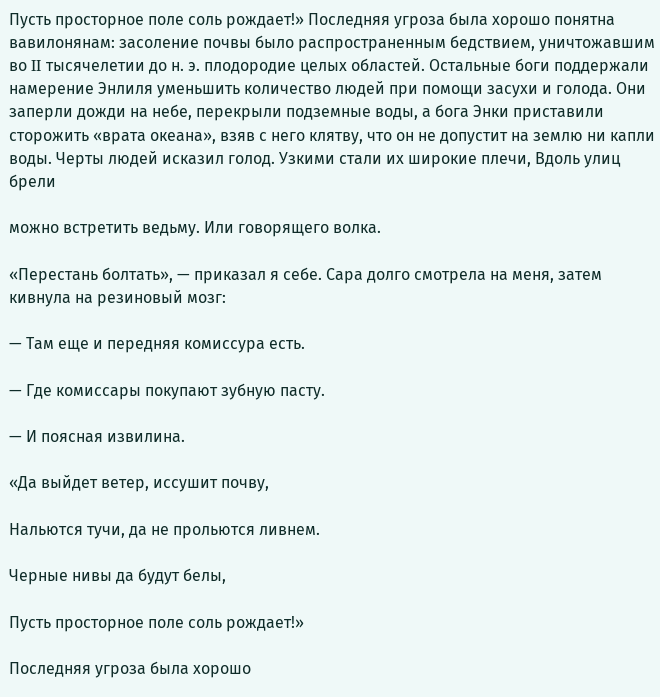Пусть просторное поле соль рождает!» Последняя угроза была хорошо понятна вавилонянам: засоление почвы было распространенным бедствием, уничтожавшим во II тысячелетии до н. э. плодородие целых областей. Остальные боги поддержали намерение Энлиля уменьшить количество людей при помощи засухи и голода. Они заперли дожди на небе, перекрыли подземные воды, а бога Энки приставили сторожить «врата океана», взяв с него клятву, что он не допустит на землю ни капли воды. Черты людей исказил голод. Узкими стали их широкие плечи, Вдоль улиц брели

можно встретить ведьму. Или говорящего волка.

«Перестань болтать», — приказал я себе. Сара долго смотрела на меня, затем кивнула на резиновый мозг:

— Там еще и передняя комиссура есть.

— Где комиссары покупают зубную пасту.

— И поясная извилина.

«Да выйдет ветер, иссушит почву,

Нальются тучи, да не прольются ливнем.

Черные нивы да будут белы,

Пусть просторное поле соль рождает!»

Последняя угроза была хорошо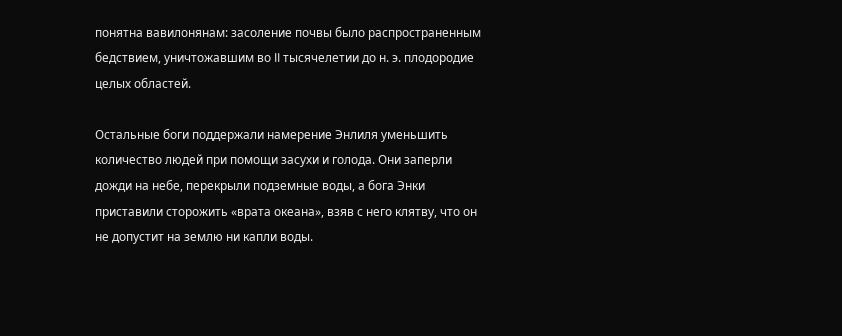понятна вавилонянам: засоление почвы было распространенным бедствием, уничтожавшим во II тысячелетии до н. э. плодородие целых областей.

Остальные боги поддержали намерение Энлиля уменьшить количество людей при помощи засухи и голода. Они заперли дожди на небе, перекрыли подземные воды, а бога Энки приставили сторожить «врата океана», взяв с него клятву, что он не допустит на землю ни капли воды.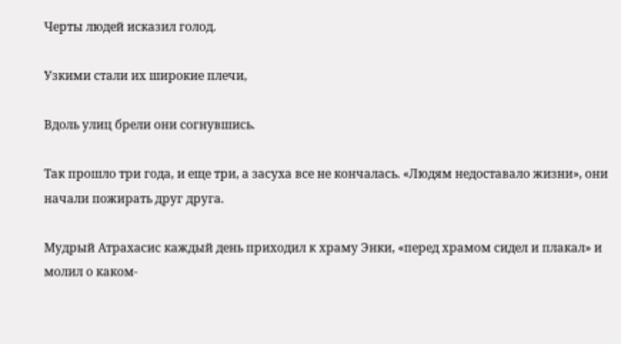Черты людей исказил голод.

Узкими стали их широкие плечи,

Вдоль улиц брели они согнувшись.

Так прошло три года, и еще три, а засуха все не кончалась. «Людям недоставало жизни», они начали пожирать друг друга.

Мудрый Атрахасис каждый день приходил к храму Энки, «перед храмом сидел и плакал» и молил о каком-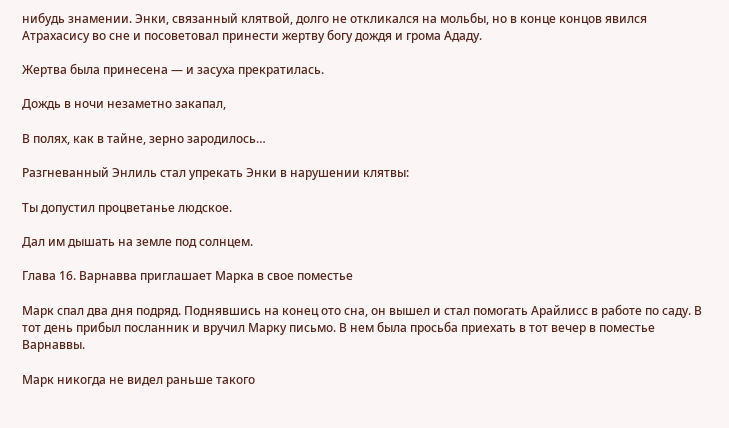нибудь знамении. Энки, связанный клятвой, долго не откликался на мольбы, но в конце концов явился Атрахасису во сне и посоветовал принести жертву богу дождя и грома Ададу.

Жертва была принесена — и засуха прекратилась.

Дождь в ночи незаметно закапал,

В полях, как в тайне, зерно зародилось…

Разгневанный Энлиль стал упрекать Энки в нарушении клятвы:

Ты допустил процветанье людское.

Дал им дышать на земле под солнцем.

Глава 16. Варнавва приглашает Марка в свое поместье

Марк спал два дня подряд. Поднявшись на конец ото сна, он вышел и стал помогать Арайлисс в работе по саду. В тот день прибыл посланник и вручил Марку письмо. В нем была просьба приехать в тот вечер в поместье Варнаввы.

Марк никогда не видел раньше такого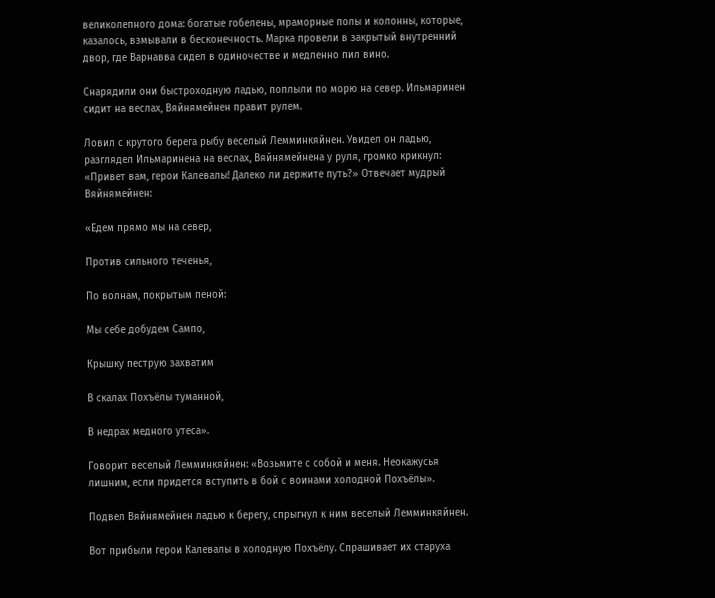великолепного дома: богатые гобелены, мраморные полы и колонны, которые, казалось, взмывали в бесконечность. Марка провели в закрытый внутренний двор, где Варнавва сидел в одиночестве и медленно пил вино.

Снарядили они быстроходную ладью, поплыли по морю на север. Ильмаринен сидит на веслах, Вяйнямейнен правит рулем.

Ловил с крутого берега рыбу веселый Лемминкяйнен. Увидел он ладью, разглядел Ильмаринена на веслах, Вяйнямейнена у руля, громко крикнул: «Привет вам, герои Калевалы! Далеко ли держите путь?» Отвечает мудрый Вяйнямейнен:

«Едем прямо мы на север,

Против сильного теченья,

По волнам, покрытым пеной:

Мы себе добудем Сампо,

Крышку пеструю захватим

В скалах Похъёлы туманной,

В недрах медного утеса».

Говорит веселый Лемминкяйнен: «Возьмите с собой и меня. Неокажусья лишним, если придется вступить в бой с воинами холодной Похъёлы».

Подвел Вяйнямейнен ладью к берегу, спрыгнул к ним веселый Лемминкяйнен.

Вот прибыли герои Калевалы в холодную Похъёлу. Спрашивает их старуха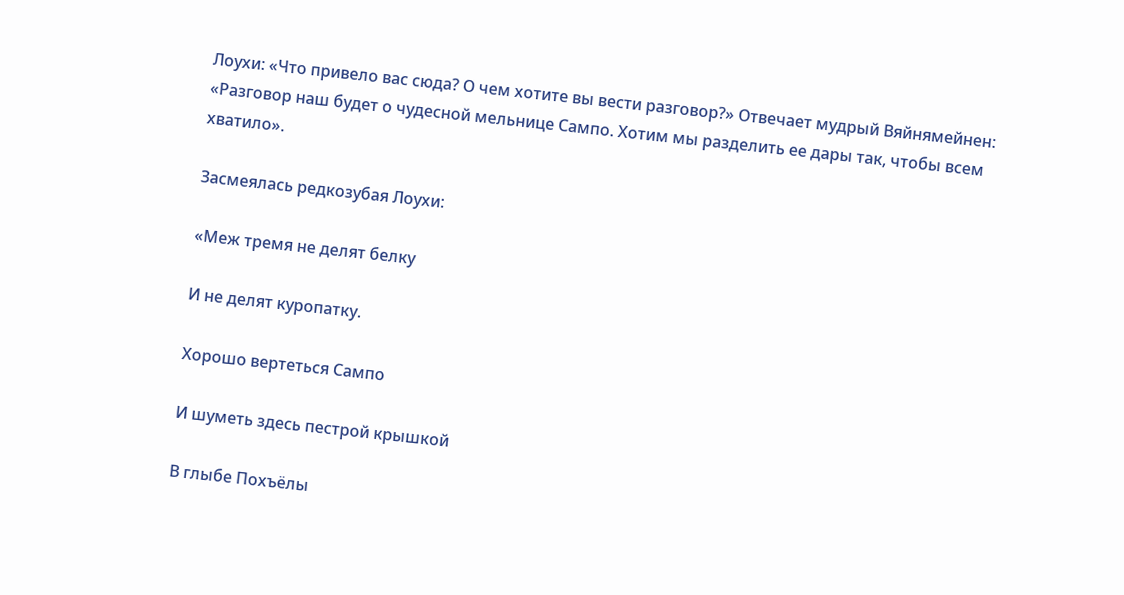Лоухи: «Что привело вас сюда? О чем хотите вы вести разговор?» Отвечает мудрый Вяйнямейнен: «Разговор наш будет о чудесной мельнице Сампо. Хотим мы разделить ее дары так, чтобы всем хватило».

Засмеялась редкозубая Лоухи:

«Меж тремя не делят белку

И не делят куропатку.

Хорошо вертеться Сампо

И шуметь здесь пестрой крышкой

В глыбе Похъёлы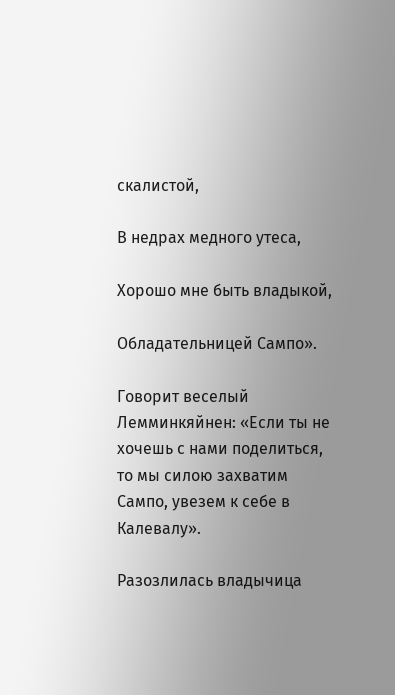скалистой,

В недрах медного утеса,

Хорошо мне быть владыкой,

Обладательницей Сампо».

Говорит веселый Лемминкяйнен: «Если ты не хочешь с нами поделиться, то мы силою захватим Сампо, увезем к себе в Калевалу».

Разозлилась владычица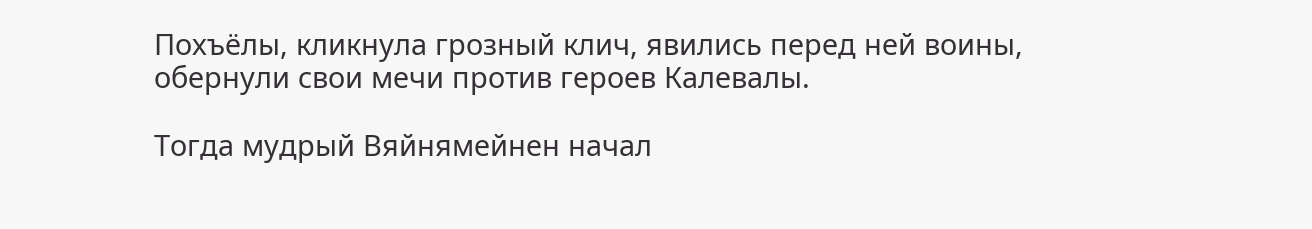Похъёлы, кликнула грозный клич, явились перед ней воины, обернули свои мечи против героев Калевалы.

Тогда мудрый Вяйнямейнен начал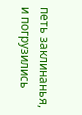петь заклинанья, и погрузились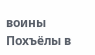воины Похъёлы в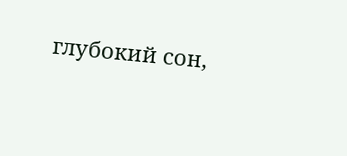глубокий сон,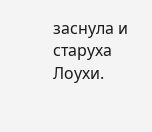заснула и старуха Лоухи.